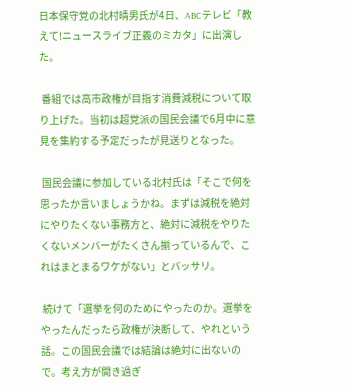日本保守党の北村晴男氏が4日、ABCテレビ「教えて!ニュースライブ正義のミカタ」に出演した。

 番組では高市政権が目指す消費減税について取り上げた。当初は超党派の国民会議で6月中に意見を集約する予定だったが見送りとなった。

 国民会議に参加している北村氏は「そこで何を思ったか言いましょうかね。まずは減税を絶対にやりたくない事務方と、絶対に減税をやりたくないメンバーがたくさん揃っているんで、これはまとまるワケがない」とバッサリ。

 続けて「選挙を何のためにやったのか。選挙をやったんだったら政権が決断して、やれという話。この国民会議では結論は絶対に出ないので。考え方が開き過ぎ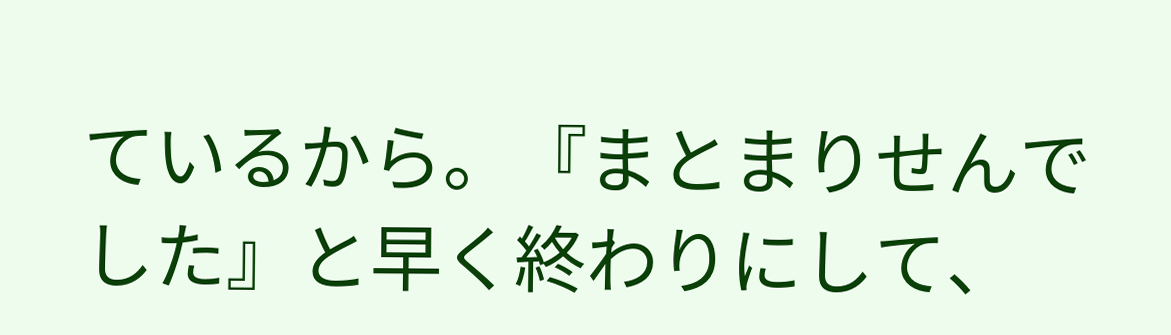ているから。『まとまりせんでした』と早く終わりにして、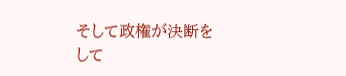そして政権が決断をして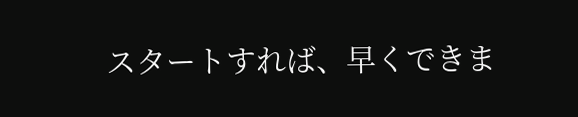スタートすれば、早くできま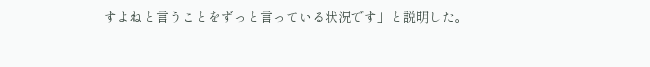すよねと言うことをずっと言っている状況です」と説明した。